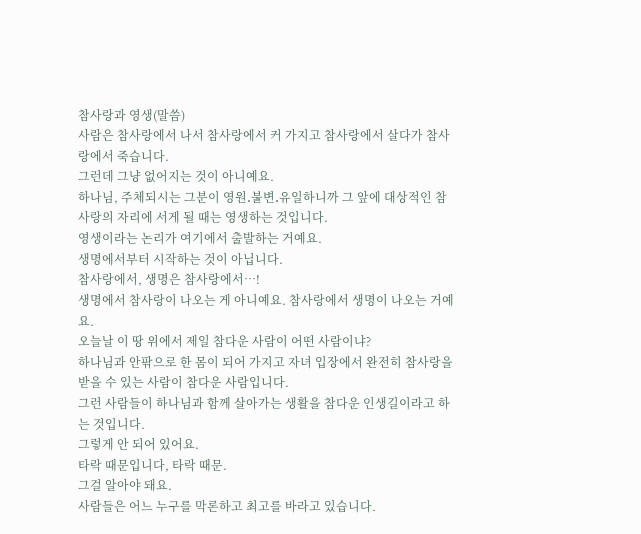참사랑과 영생(말씀)
사람은 참사랑에서 나서 참사랑에서 커 가지고 참사랑에서 살다가 참사랑에서 죽습니다.
그런데 그냥 없어지는 것이 아니예요.
하나님, 주체되시는 그분이 영원․불변․유일하니까 그 앞에 대상적인 참사랑의 자리에 서게 될 때는 영생하는 것입니다.
영생이라는 논리가 여기에서 출발하는 거예요.
생명에서부터 시작하는 것이 아닙니다.
참사랑에서, 생명은 참사랑에서…!
생명에서 참사랑이 나오는 게 아니예요. 참사랑에서 생명이 나오는 거예요.
오늘날 이 땅 위에서 제일 참다운 사람이 어떤 사람이냐?
하나님과 안팎으로 한 몸이 되어 가지고 자녀 입장에서 완전히 참사랑을 받을 수 있는 사람이 참다운 사람입니다.
그런 사람들이 하나님과 함께 살아가는 생활을 참다운 인생길이라고 하는 것입니다.
그렇게 안 되어 있어요.
타락 때문입니다, 타락 때문.
그걸 알아야 돼요.
사람들은 어느 누구를 막론하고 최고를 바라고 있습니다.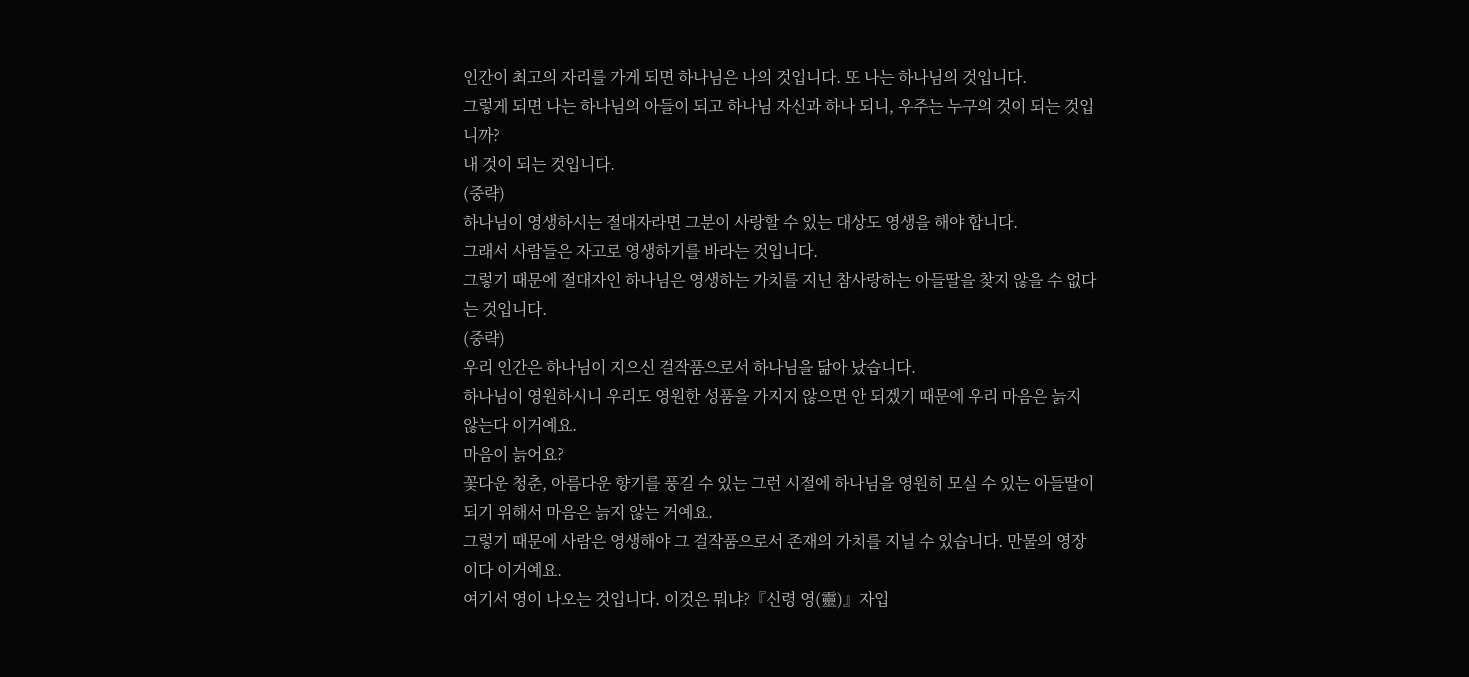인간이 최고의 자리를 가게 되면 하나님은 나의 것입니다. 또 나는 하나님의 것입니다.
그렇게 되면 나는 하나님의 아들이 되고 하나님 자신과 하나 되니, 우주는 누구의 것이 되는 것입니까?
내 것이 되는 것입니다.
(중략)
하나님이 영생하시는 절대자라면 그분이 사랑할 수 있는 대상도 영생을 해야 합니다.
그래서 사람들은 자고로 영생하기를 바라는 것입니다.
그렇기 때문에 절대자인 하나님은 영생하는 가치를 지닌 참사랑하는 아들딸을 찾지 않을 수 없다는 것입니다.
(중략)
우리 인간은 하나님이 지으신 걸작품으로서 하나님을 닮아 났습니다.
하나님이 영원하시니 우리도 영원한 성품을 가지지 않으면 안 되겠기 때문에 우리 마음은 늙지 않는다 이거예요.
마음이 늙어요?
꽃다운 청춘, 아름다운 향기를 풍길 수 있는 그런 시절에 하나님을 영원히 모실 수 있는 아들딸이 되기 위해서 마음은 늙지 않는 거예요.
그렇기 때문에 사람은 영생해야 그 걸작품으로서 존재의 가치를 지닐 수 있습니다. 만물의 영장이다 이거예요.
여기서 영이 나오는 것입니다. 이것은 뭐냐?『신령 영(靈)』자입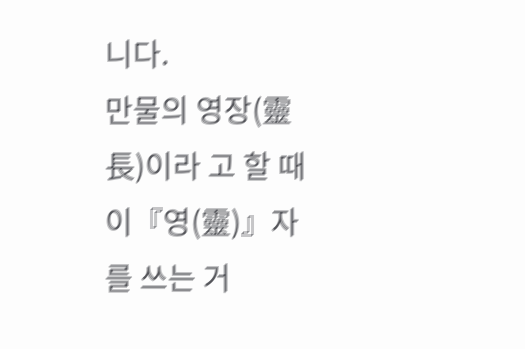니다.
만물의 영장(靈長)이라 고 할 때 이『영(靈)』자를 쓰는 거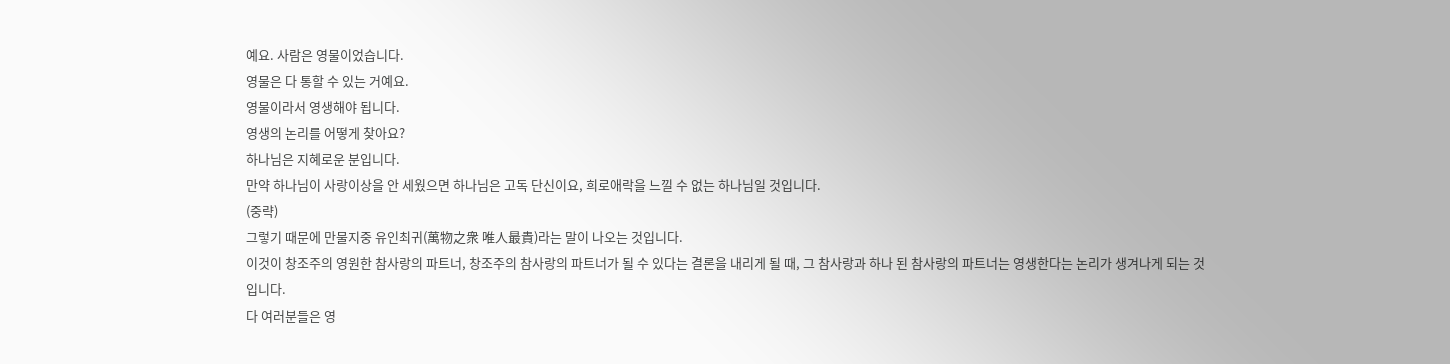예요. 사람은 영물이었습니다.
영물은 다 통할 수 있는 거예요.
영물이라서 영생해야 됩니다.
영생의 논리를 어떻게 찾아요?
하나님은 지혜로운 분입니다.
만약 하나님이 사랑이상을 안 세웠으면 하나님은 고독 단신이요, 희로애락을 느낄 수 없는 하나님일 것입니다.
(중략)
그렇기 때문에 만물지중 유인최귀(萬物之衆 唯人最貴)라는 말이 나오는 것입니다.
이것이 창조주의 영원한 참사랑의 파트너, 창조주의 참사랑의 파트너가 될 수 있다는 결론을 내리게 될 때, 그 참사랑과 하나 된 참사랑의 파트너는 영생한다는 논리가 생겨나게 되는 것입니다.
다 여러분들은 영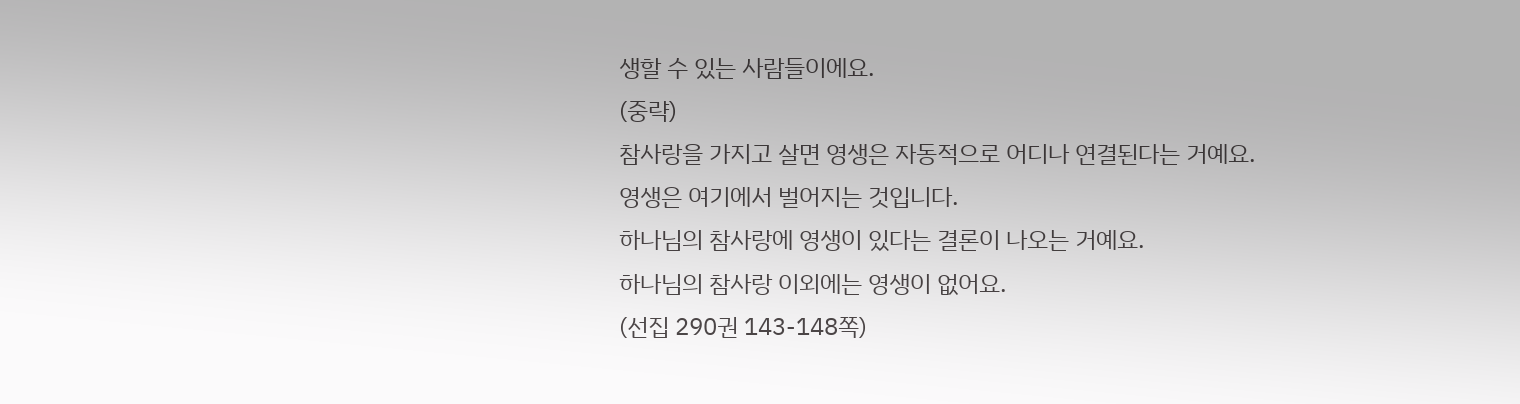생할 수 있는 사람들이에요.
(중략)
참사랑을 가지고 살면 영생은 자동적으로 어디나 연결된다는 거예요.
영생은 여기에서 벌어지는 것입니다.
하나님의 참사랑에 영생이 있다는 결론이 나오는 거예요.
하나님의 참사랑 이외에는 영생이 없어요.
(선집 290권 143-148쪽)